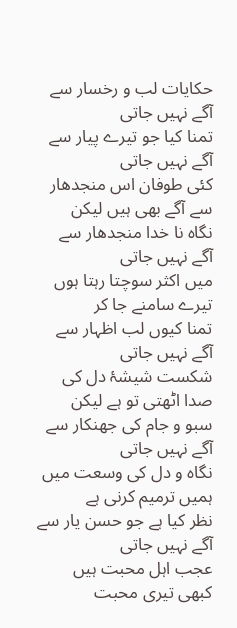حکایات لب و رخسار سے آگے نہیں جاتی
تمنا کیا جو تیرے پیار سے آگے نہیں جاتی
کئی طوفان اس منجدھار سے آگے بھی ہیں لیکن
نگاہ نا خدا منجدھار سے آگے نہیں جاتی
میں اکثر سوچتا رہتا ہوں تیرے سامنے جا کر
تمنا کیوں لب اظہار سے آگے نہیں جاتی
شکست شیشۂ دل کی صدا اٹھتی تو ہے لیکن
سبو و جام کی جھنکار سے آگے نہیں جاتی
نگاہ و دل کی وسعت میں ہمیں ترمیم کرنی ہے
نظر کیا ہے جو حسن یار سے آگے نہیں جاتی
عجب اہل محبت ہیں کبھی تیری محبت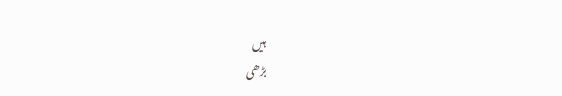ہیں
بڑھی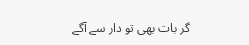گر بات بھی تو دار سے آگے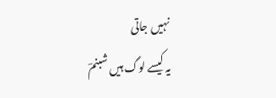نہیں جاتی
یہ کیسے لوگ ہیں شبنمؔ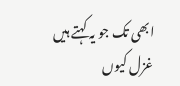ابھی تک جو یہ کہتے ہیں
غزل کیوں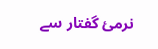نرمیٔ گفتار سے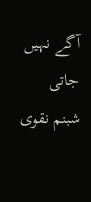آگے نہیں جاتی
شبنم نقوی